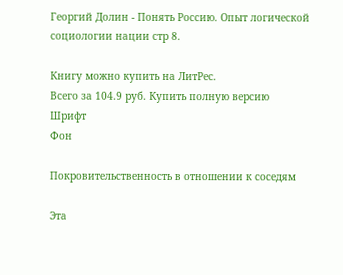Георгий Долин - Понять Россию. Опыт логической социологии нации стр 8.

Книгу можно купить на ЛитРес.
Всего за 104.9 руб. Купить полную версию
Шрифт
Фон

Покровительственность в отношении к соседям

Эта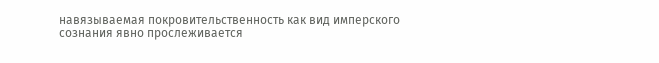навязываемая покровительственность как вид имперского сознания явно прослеживается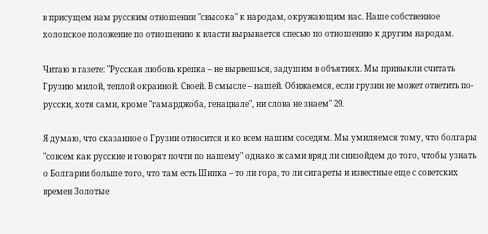в присущем нам русским отношении "свысока" к народам, окружающим нас. Наше собственное холопское положение по отношению к власти вырывается спесью по отношению к другим народам.

Читаю в газете: "Русская любовь крепка – не вырвешься, задушим в объятиях. Мы привыкли считать Грузию милой, теплой окраиной. Своей. В смысле – нашей. Обижаемся, если грузин не может ответить по-русски, хотя сами, кроме "гамарджоба, генацвале", ни слова не знаем" 29.

Я думаю, что сказанное о Грузии относится и ко всем нашим соседям. Мы умиляемся тому, что болгары "совсем как русские и говорят почти по нашему" однако ж сами вряд ли снизойдем до того, чтобы узнать о Болгарии больше того, что там есть Шипка – то ли гора, то ли сигареты и известные еще с советских времен Золотые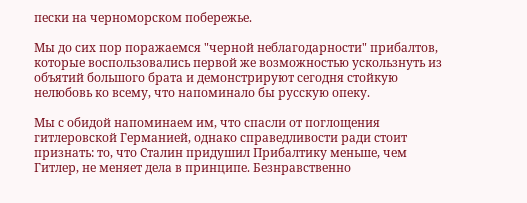пески на черноморском побережье.

Мы до сих пор поражаемся "черной неблагодарности" прибалтов, которые воспользовались первой же возможностью ускользнуть из объятий большого брата и демонстрируют сегодня стойкую нелюбовь ко всему, что напоминало бы русскую опеку.

Мы с обидой напоминаем им, что спасли от поглощения гитлеровской Германией, однако справедливости ради стоит признать: то, что Сталин придушил Прибалтику меньше, чем Гитлер, не меняет дела в принципе. Безнравственно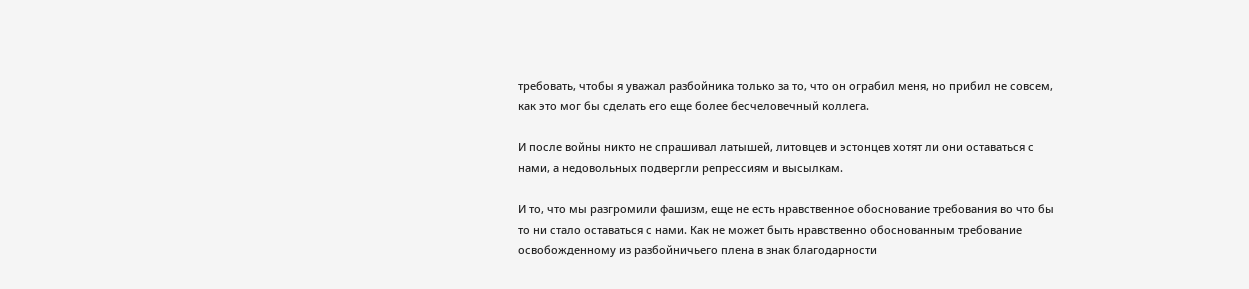требовать, чтобы я уважал разбойника только за то, что он ограбил меня, но прибил не совсем, как это мог бы сделать его еще более бесчеловечный коллега.

И после войны никто не спрашивал латышей, литовцев и эстонцев хотят ли они оставаться с нами, а недовольных подвергли репрессиям и высылкам.

И то, что мы разгромили фашизм, еще не есть нравственное обоснование требования во что бы то ни стало оставаться с нами. Как не может быть нравственно обоснованным требование освобожденному из разбойничьего плена в знак благодарности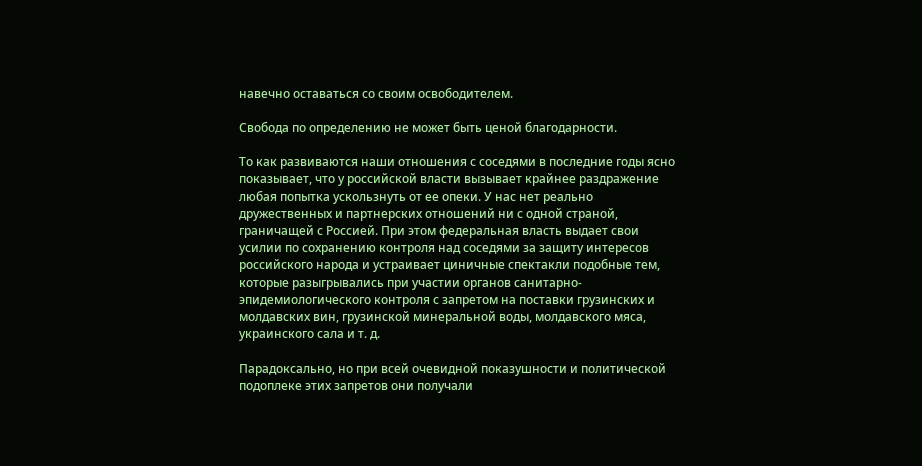навечно оставаться со своим освободителем.

Свобода по определению не может быть ценой благодарности.

То как развиваются наши отношения с соседями в последние годы ясно показывает, что у российской власти вызывает крайнее раздражение любая попытка ускользнуть от ее опеки. У нас нет реально дружественных и партнерских отношений ни с одной страной, граничащей с Россией. При этом федеральная власть выдает свои усилии по сохранению контроля над соседями за защиту интересов российского народа и устраивает циничные спектакли подобные тем, которые разыгрывались при участии органов санитарно-эпидемиологического контроля с запретом на поставки грузинских и молдавских вин, грузинской минеральной воды, молдавского мяса, украинского сала и т. д.

Парадоксально, но при всей очевидной показушности и политической подоплеке этих запретов они получали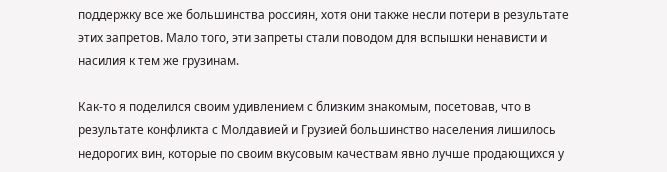поддержку все же большинства россиян, хотя они также несли потери в результате этих запретов. Мало того, эти запреты стали поводом для вспышки ненависти и насилия к тем же грузинам.

Как-то я поделился своим удивлением с близким знакомым, посетовав, что в результате конфликта с Молдавией и Грузией большинство населения лишилось недорогих вин, которые по своим вкусовым качествам явно лучше продающихся у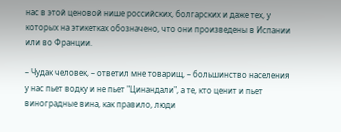нас в этой ценовой нише российских, болгарских и даже тех, у которых на этикетках обозначено, что они произведены в Испании или во Франции.

– Чудак человек, – ответил мне товарищ, – большинство населения у нас пьет водку и не пьет "Цинандали", а те, кто ценит и пьет виноградные вина, как правило, люди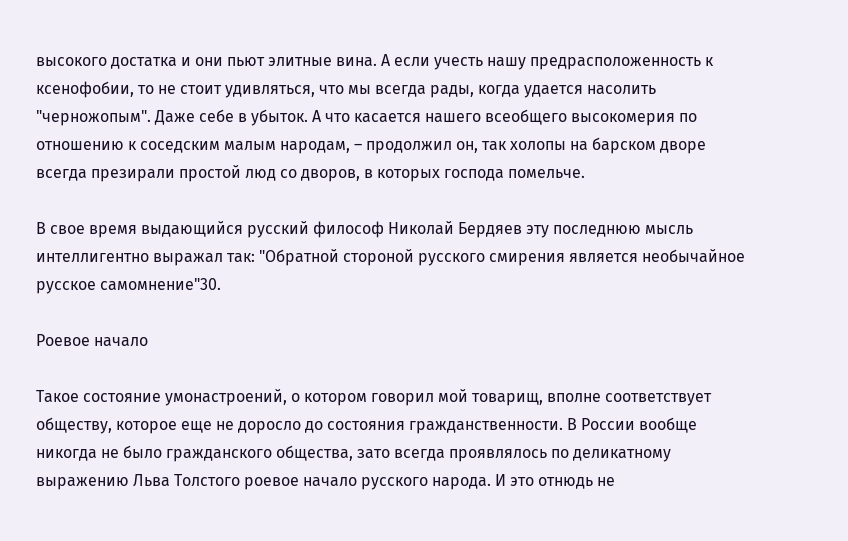высокого достатка и они пьют элитные вина. А если учесть нашу предрасположенность к ксенофобии, то не стоит удивляться, что мы всегда рады, когда удается насолить "черножопым". Даже себе в убыток. А что касается нашего всеобщего высокомерия по отношению к соседским малым народам, – продолжил он, так холопы на барском дворе всегда презирали простой люд со дворов, в которых господа помельче.

В свое время выдающийся русский философ Николай Бердяев эту последнюю мысль интеллигентно выражал так: "Обратной стороной русского смирения является необычайное русское самомнение"30.

Роевое начало

Такое состояние умонастроений, о котором говорил мой товарищ, вполне соответствует обществу, которое еще не доросло до состояния гражданственности. В России вообще никогда не было гражданского общества, зато всегда проявлялось по деликатному выражению Льва Толстого роевое начало русского народа. И это отнюдь не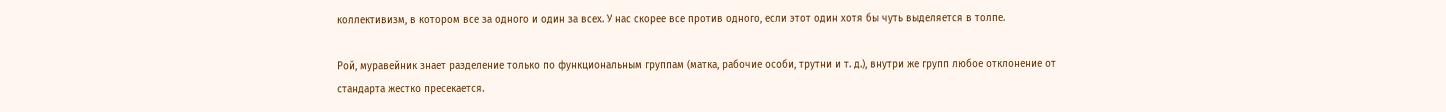коллективизм, в котором все за одного и один за всех. У нас скорее все против одного, если этот один хотя бы чуть выделяется в толпе.

Рой, муравейник знает разделение только по функциональным группам (матка, рабочие особи, трутни и т. д.), внутри же групп любое отклонение от стандарта жестко пресекается.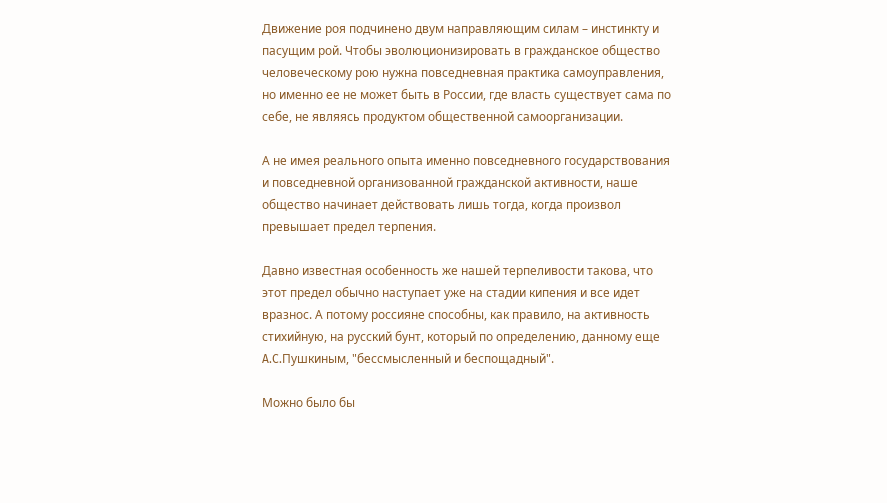Движение роя подчинено двум направляющим силам – инстинкту и пасущим рой. Чтобы эволюционизировать в гражданское общество человеческому рою нужна повседневная практика самоуправления, но именно ее не может быть в России, где власть существует сама по себе, не являясь продуктом общественной самоорганизации.

А не имея реального опыта именно повседневного государствования и повседневной организованной гражданской активности, наше общество начинает действовать лишь тогда, когда произвол превышает предел терпения.

Давно известная особенность же нашей терпеливости такова, что этот предел обычно наступает уже на стадии кипения и все идет вразнос. А потому россияне способны, как правило, на активность стихийную, на русский бунт, который по определению, данному еще A.C.Пушкиным, "бессмысленный и беспощадный".

Можно было бы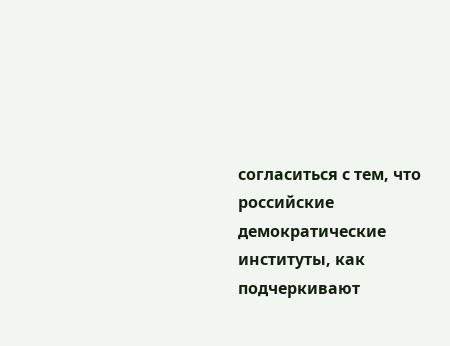согласиться с тем, что российские демократические институты, как подчеркивают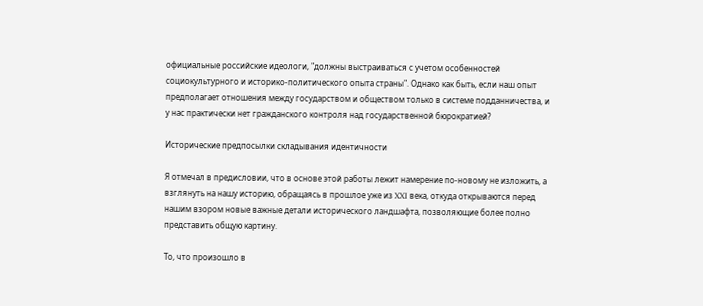официальные российские идеологи, "должны выстраиваться с учетом особенностей социокультурного и историко-политического опыта страны". Однако как быть, если наш опыт предполагает отношения между государством и обществом только в системе подданничества, и у нас практически нет гражданского контроля над государственной бюрократией?

Исторические предпосылки складывания идентичности

Я отмечал в предисловии, что в основе этой работы лежит намерение по-новому не изложить, а взглянуть на нашу историю, обращаясь в прошлое уже из XXI века, откуда открываются перед нашим взором новые важные детали исторического ландшафта, позволяющие более полно представить общую картину.

То, что произошло в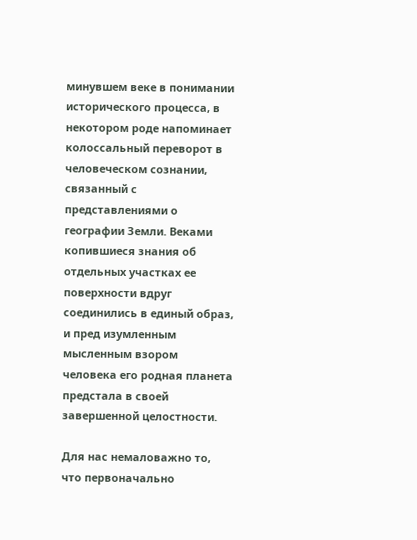минувшем веке в понимании исторического процесса, в некотором роде напоминает колоссальный переворот в человеческом сознании, связанный с представлениями о географии Земли. Веками копившиеся знания об отдельных участках ее поверхности вдруг соединились в единый образ, и пред изумленным мысленным взором человека его родная планета предстала в своей завершенной целостности.

Для нас немаловажно то, что первоначально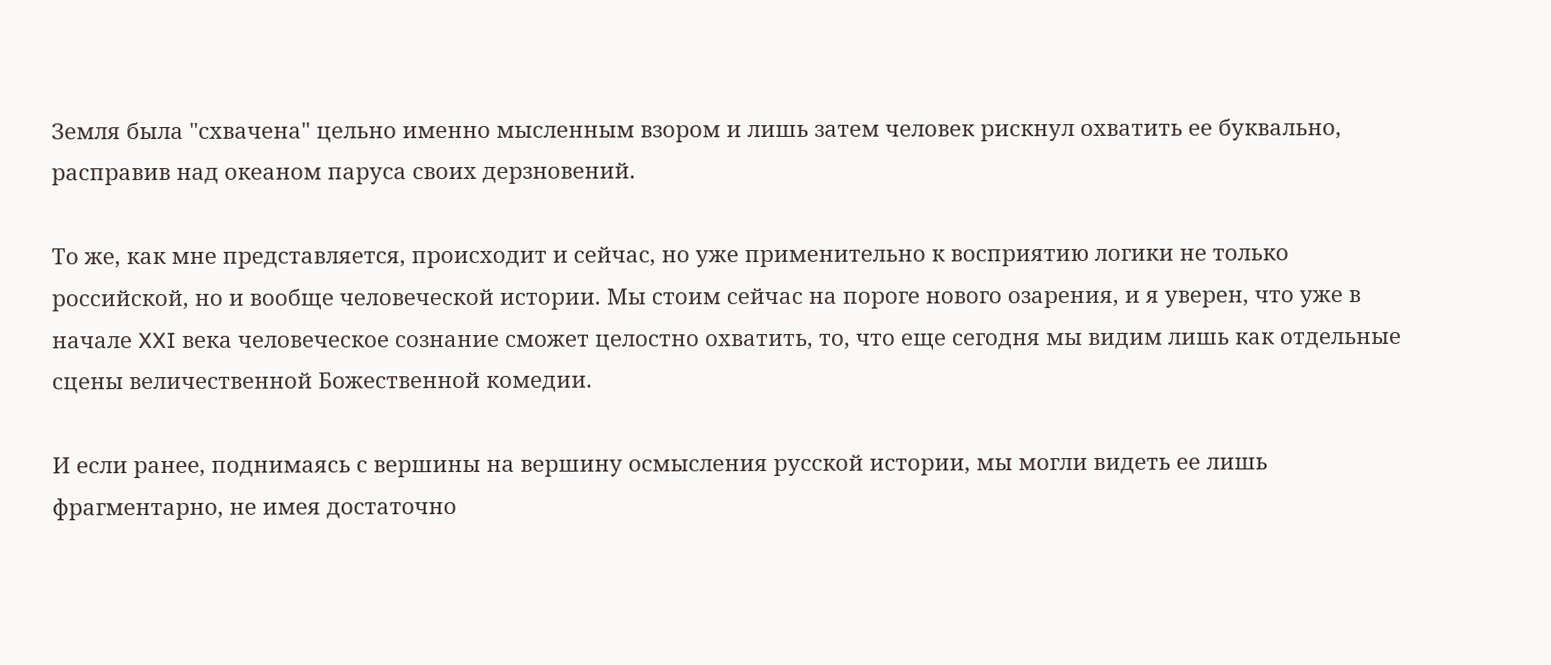Земля была "схвачена" цельно именно мысленным взором и лишь затем человек рискнул охватить ее буквально, расправив над океаном паруса своих дерзновений.

То же, как мне представляется, происходит и сейчас, но уже применительно к восприятию логики не только российской, но и вообще человеческой истории. Мы стоим сейчас на пороге нового озарения, и я уверен, что уже в начале XXI века человеческое сознание сможет целостно охватить, то, что еще сегодня мы видим лишь как отдельные сцены величественной Божественной комедии.

И если ранее, поднимаясь с вершины на вершину осмысления русской истории, мы могли видеть ее лишь фрагментарно, не имея достаточно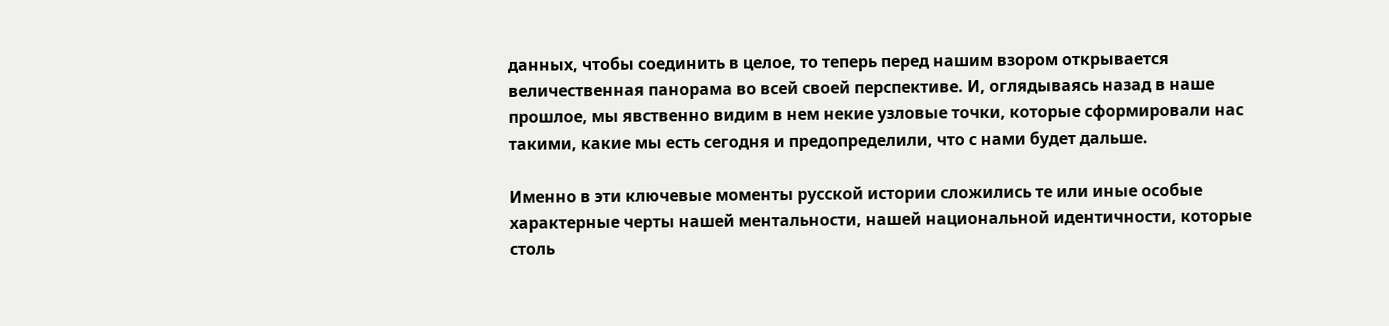данных, чтобы соединить в целое, то теперь перед нашим взором открывается величественная панорама во всей своей перспективе. И, оглядываясь назад в наше прошлое, мы явственно видим в нем некие узловые точки, которые сформировали нас такими, какие мы есть сегодня и предопределили, что с нами будет дальше.

Именно в эти ключевые моменты русской истории сложились те или иные особые характерные черты нашей ментальности, нашей национальной идентичности, которые столь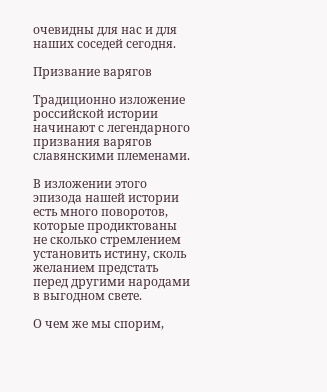очевидны для нас и для наших соседей сегодня.

Призвание варягов

Традиционно изложение российской истории начинают с легендарного призвания варягов славянскими племенами.

В изложении этого эпизода нашей истории есть много поворотов, которые продиктованы не сколько стремлением установить истину, сколь желанием предстать перед другими народами в выгодном свете.

О чем же мы спорим,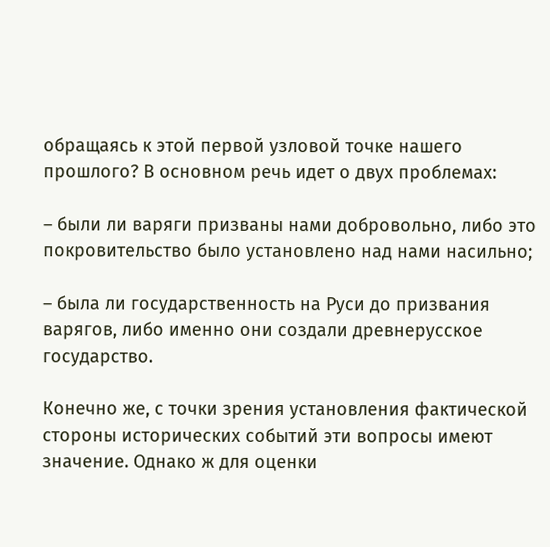обращаясь к этой первой узловой точке нашего прошлого? В основном речь идет о двух проблемах:

– были ли варяги призваны нами добровольно, либо это покровительство было установлено над нами насильно;

– была ли государственность на Руси до призвания варягов, либо именно они создали древнерусское государство.

Конечно же, с точки зрения установления фактической стороны исторических событий эти вопросы имеют значение. Однако ж для оценки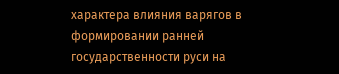характера влияния варягов в формировании ранней государственности руси на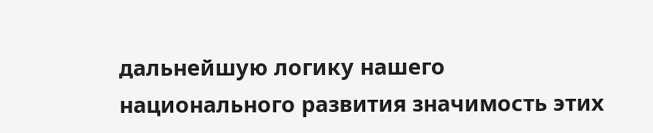дальнейшую логику нашего национального развития значимость этих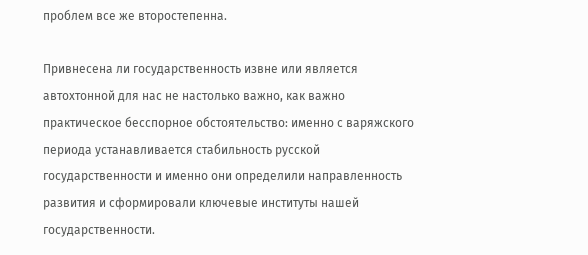проблем все же второстепенна.

Привнесена ли государственность извне или является автохтонной для нас не настолько важно, как важно практическое бесспорное обстоятельство: именно с варяжского периода устанавливается стабильность русской государственности и именно они определили направленность развития и сформировали ключевые институты нашей государственности.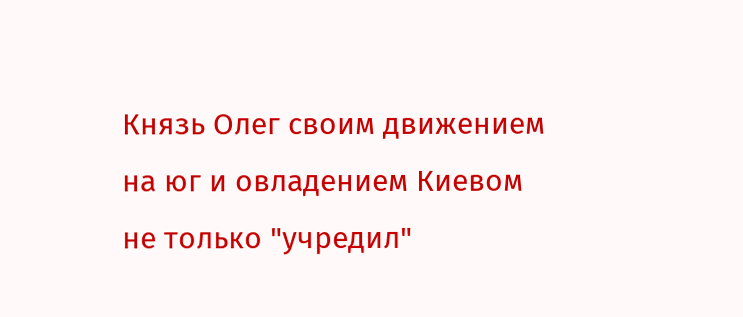Князь Олег своим движением на юг и овладением Киевом не только "учредил"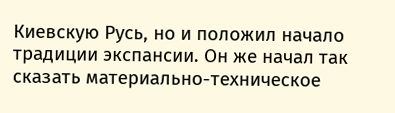Киевскую Русь, но и положил начало традиции экспансии. Он же начал так сказать материально-техническое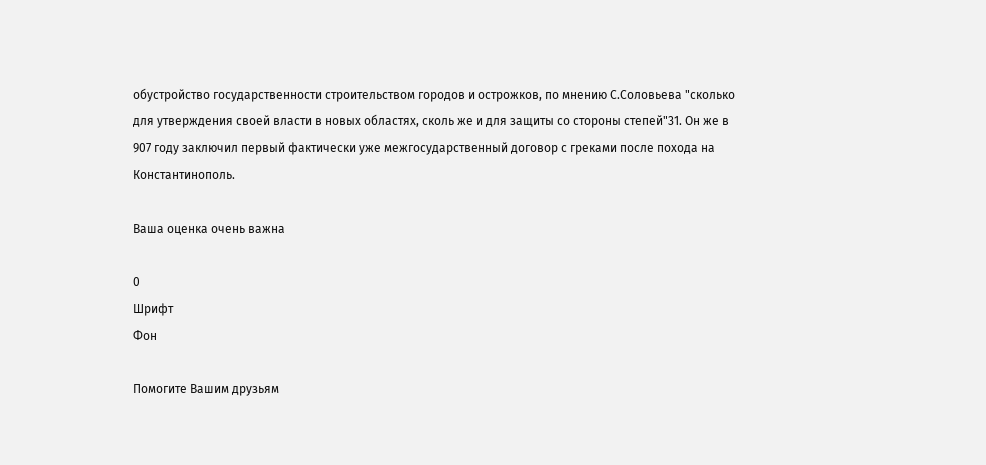обустройство государственности строительством городов и острожков, по мнению С.Соловьева "сколько для утверждения своей власти в новых областях, сколь же и для защиты со стороны степей"31. Он же в 907 году заключил первый фактически уже межгосударственный договор с греками после похода на Константинополь.

Ваша оценка очень важна

0
Шрифт
Фон

Помогите Вашим друзьям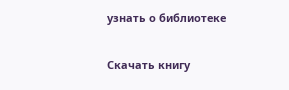узнать о библиотеке

Скачать книгу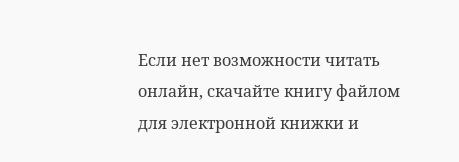Если нет возможности читать онлайн, скачайте книгу файлом для электронной книжки и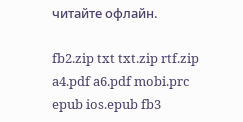читайте офлайн.

fb2.zip txt txt.zip rtf.zip a4.pdf a6.pdf mobi.prc epub ios.epub fb3